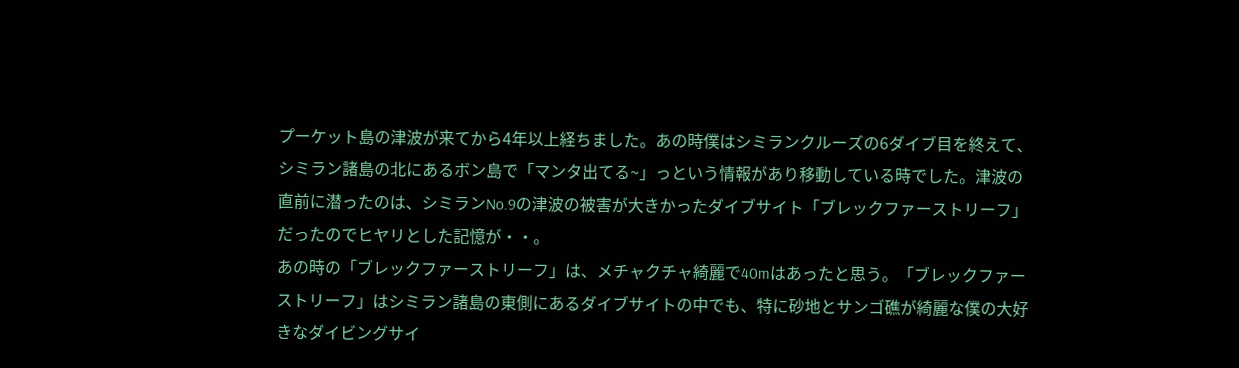プーケット島の津波が来てから4年以上経ちました。あの時僕はシミランクルーズの6ダイブ目を終えて、シミラン諸島の北にあるボン島で「マンタ出てる~」っという情報があり移動している時でした。津波の直前に潜ったのは、シミランNo.9の津波の被害が大きかったダイブサイト「ブレックファーストリーフ」だったのでヒヤリとした記憶が・・。
あの時の「ブレックファーストリーフ」は、メチャクチャ綺麗で40mはあったと思う。「ブレックファーストリーフ」はシミラン諸島の東側にあるダイブサイトの中でも、特に砂地とサンゴ礁が綺麗な僕の大好きなダイビングサイ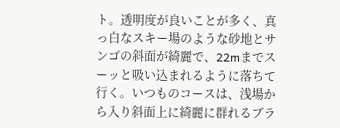ト。透明度が良いことが多く、真っ白なスキー場のような砂地とサンゴの斜面が綺麗で、22mまでスーッと吸い込まれるように落ちて行く。いつものコースは、浅場から入り斜面上に綺麗に群れるブラ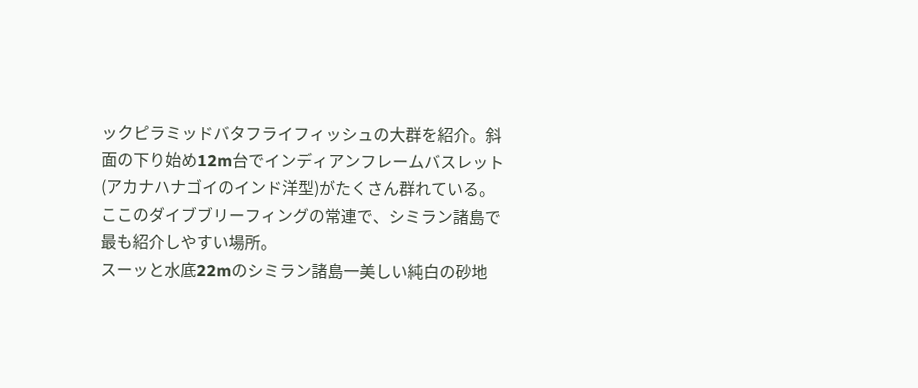ックピラミッドバタフライフィッシュの大群を紹介。斜面の下り始め12m台でインディアンフレームバスレット(アカナハナゴイのインド洋型)がたくさん群れている。ここのダイブブリーフィングの常連で、シミラン諸島で最も紹介しやすい場所。
スーッと水底22mのシミラン諸島一美しい純白の砂地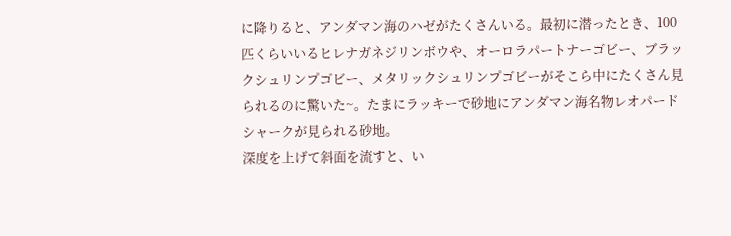に降りると、アンダマン海のハゼがたくさんいる。最初に潜ったとき、100匹くらいいるヒレナガネジリンボウや、オーロラパートナーゴビー、ブラックシュリンプゴビー、メタリックシュリンプゴビーがそこら中にたくさん見られるのに驚いた~。たまにラッキーで砂地にアンダマン海名物レオパードシャークが見られる砂地。
深度を上げて斜面を流すと、い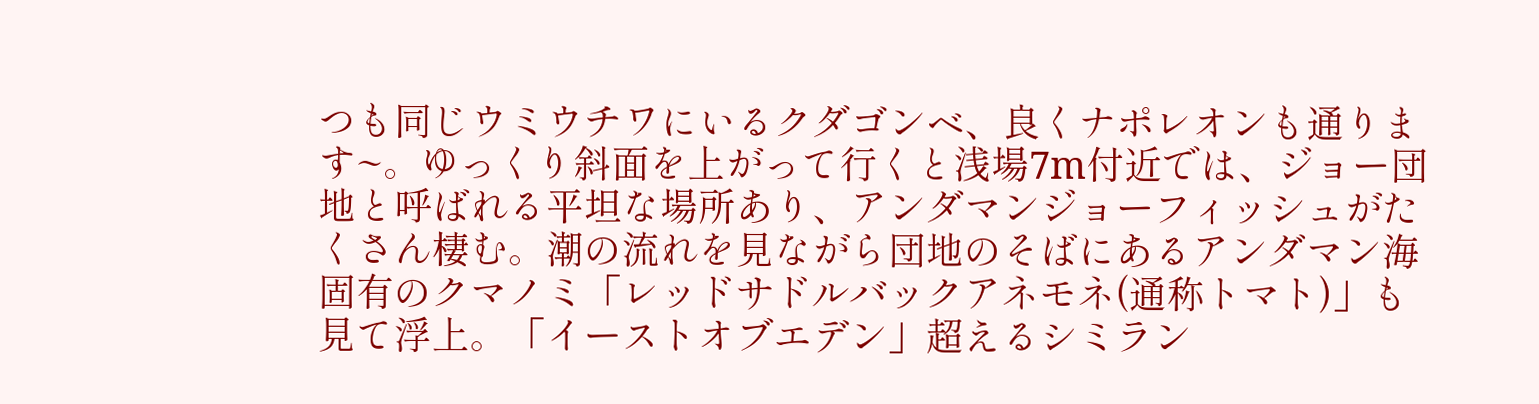つも同じウミウチワにいるクダゴンベ、良くナポレオンも通ります~。ゆっくり斜面を上がって行くと浅場7m付近では、ジョー団地と呼ばれる平坦な場所あり、アンダマンジョーフィッシュがたくさん棲む。潮の流れを見ながら団地のそばにあるアンダマン海固有のクマノミ「レッドサドルバックアネモネ(通称トマト)」も見て浮上。「イーストオブエデン」超えるシミラン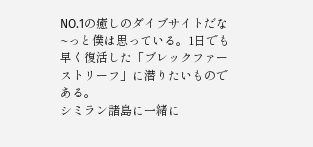NO.1の癒しのダイブサイトだな~っと僕は思っている。1日でも早く復活した「ブレックファーストリーフ」に潜りたいものである。
シミラン諸島に一緒に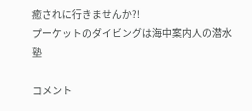癒されに行きませんか?!
プーケットのダイビングは海中案内人の潜水塾

コメント